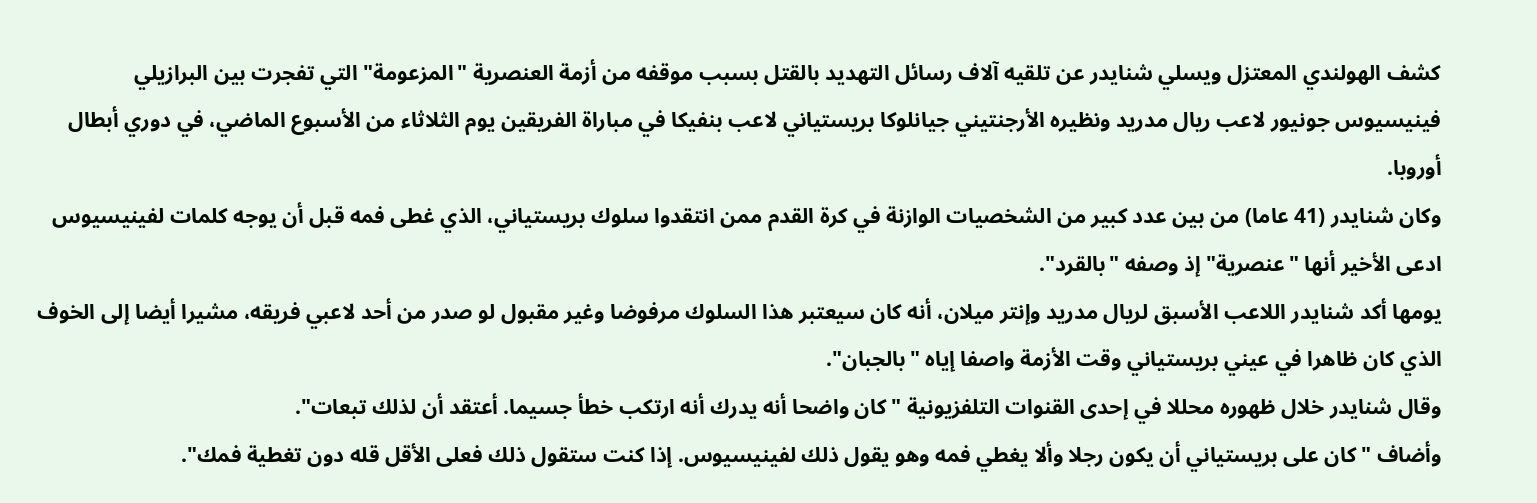كشف الهولندي المعتزل ويسلي شنايدر عن تلقيه آلاف رسائل التهديد بالقتل بسبب موقفه من أزمة العنصرية "المزعومة" التي تفجرت بين البرازيلي فينيسيوس جونيور لاعب ريال مدريد ونظيره الأرجنتيني جيانلوكا بريستياني لاعب بنفيكا في مباراة الفريقين يوم الثلاثاء من الأسبوع الماضي، في دوري أبطال أوروبا.
وكان شنايدر (41 عاما) من بين عدد كبير من الشخصيات الوازنة في كرة القدم ممن انتقدوا سلوك بريستياني، الذي غطى فمه قبل أن يوجه كلمات لفينيسيوس ادعى الأخير أنها "عنصرية" إذ وصفه "بالقرد".
يومها أكد شنايدر اللاعب الأسبق لريال مدريد وإنتر ميلان، أنه كان سيعتبر هذا السلوك مرفوضا وغير مقبول لو صدر من أحد لاعبي فريقه، مشيرا أيضا إلى الخوف الذي كان ظاهرا في عيني بريستياني وقت الأزمة واصفا إياه "بالجبان".
وقال شنايدر خلال ظهوره محللا في إحدى القنوات التلفزيونية "كان واضحا أنه يدرك أنه ارتكب خطأ جسيما. أعتقد أن لذلك تبعات".
وأضاف "كان على بريستياني أن يكون رجلا وألا يغطي فمه وهو يقول ذلك لفينيسيوس. إذا كنت ستقول ذلك فعلى الأقل قله دون تغطية فمك".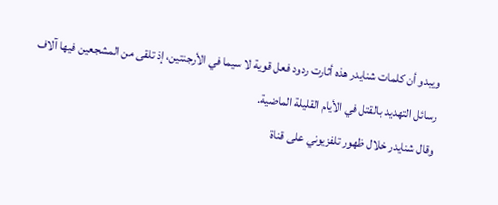ويبدو أن كلمات شنايدر هذه أثارت ردود فعل قوية لا سيما في الأرجنتين، إذ تلقى من المشجعين فيها آلاف رسائل التهديد بالقتل في الأيام القليلة الماضية.
وقال شنايدر خلال ظهور تلفزيوني على قناة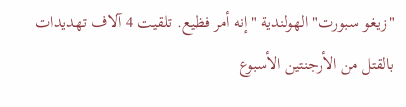"زيغو سبورت" الهولندية "إنه أمر فظيع. تلقيت 4 آلاف تهديدات بالقتل من الأرجنتين الأسبوع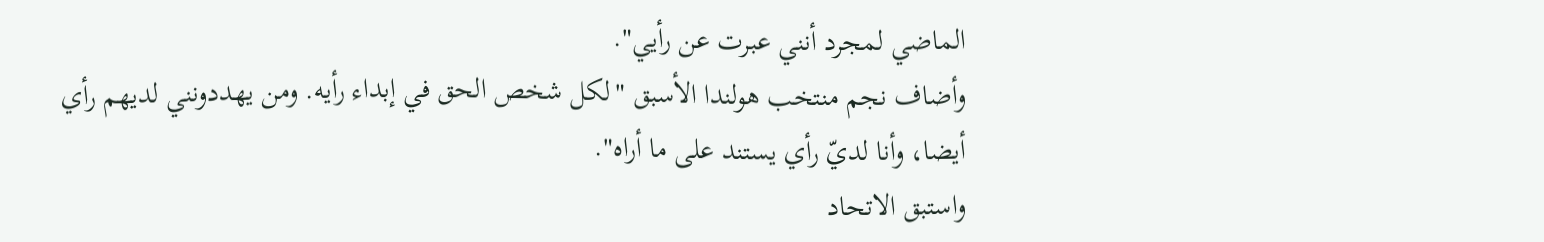الماضي لمجرد أنني عبرت عن رأيي".
وأضاف نجم منتخب هولندا الأسبق "لكل شخص الحق في إبداء رأيه. ومن يهددونني لديهم رأي أيضا، وأنا لديّ رأي يستند على ما أراه".
واستبق الاتحاد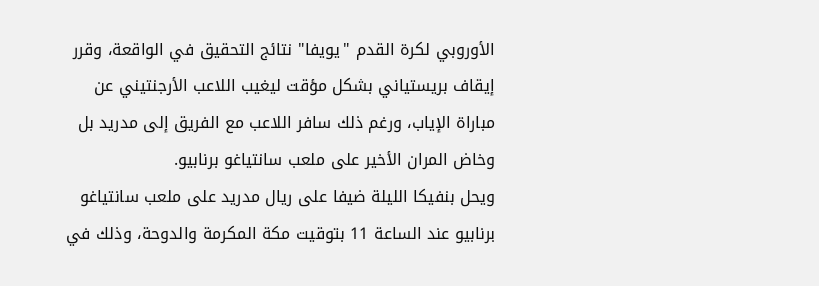الأوروبي لكرة القدم "يويفا" نتائج التحقيق في الواقعة، وقرر إيقاف بريستياني بشكل مؤقت ليغيب اللاعب الأرجنتيني عن مباراة الإياب، ورغم ذلك سافر اللاعب مع الفريق إلى مدريد بل وخاض المران الأخير على ملعب سانتياغو برنابيو.
ويحل بنفيكا الليلة ضيفا على ريال مدريد على ملعب سانتياغو برنابيو عند الساعة 11 بتوقيت مكة المكرمة والدوحة، وذلك في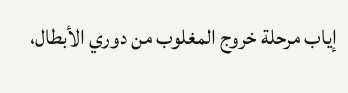إياب مرحلة خروج المغلوب من دوري الأبطال،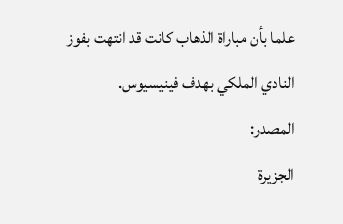علما بأن مباراة الذهاب كانت قد انتهت بفوز النادي الملكي بهدف فينيسيوس.
المصدر:
الجزيرة